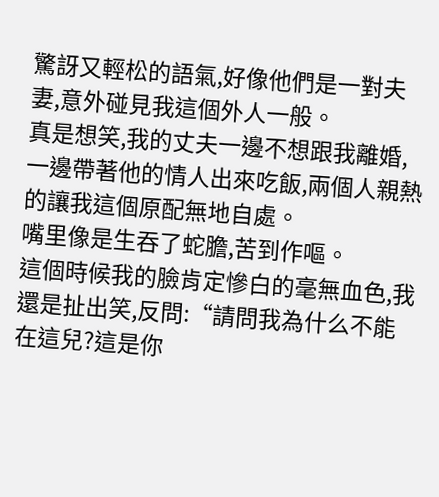驚訝又輕松的語氣,好像他們是一對夫妻,意外碰見我這個外人一般。
真是想笑,我的丈夫一邊不想跟我離婚,一邊帶著他的情人出來吃飯,兩個人親熱的讓我這個原配無地自處。
嘴里像是生吞了蛇膽,苦到作嘔。
這個時候我的臉肯定慘白的毫無血色,我還是扯出笑,反問:“請問我為什么不能在這兒?這是你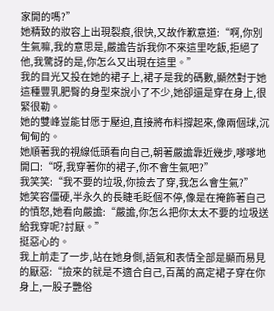家開的嗎?”
她精致的妝容上出現裂痕,很快,又故作歉意道:“啊,你別生氣嘛,我的意思是,嚴譫告訴我你不來這里吃飯,拒絕了他,我驚訝的是,你怎么又出現在這里。”
我的目光又投在她的裙子上,裙子是我的碼數,顯然對于她這種豐乳肥臀的身型來說小了不少,她卻還是穿在身上,很緊很勒。
她的雙峰豈能甘愿于壓迫,直接將布料撐起來,像兩個球,沉甸甸的。
她順著我的視線低頭看向自己,朝著嚴譫靠近幾步,嗲嗲地開口:“呀,我穿著你的裙子,你不會生氣吧?”
我笑笑:“我不要的垃圾,你撿去了穿,我怎么會生氣?”
她笑容僵硬,半永久的長睫毛眨個不停,像是在掩飾著自己的憤怒,她看向嚴譫:“嚴譫,你怎么把你太太不要的垃圾送給我穿呢?討厭。”
挺惡心的。
我上前走了一步,站在她身側,語氣和表情全部是顯而易見的厭惡:“撿來的就是不適合自己,百萬的高定裙子穿在你身上,一股子艷俗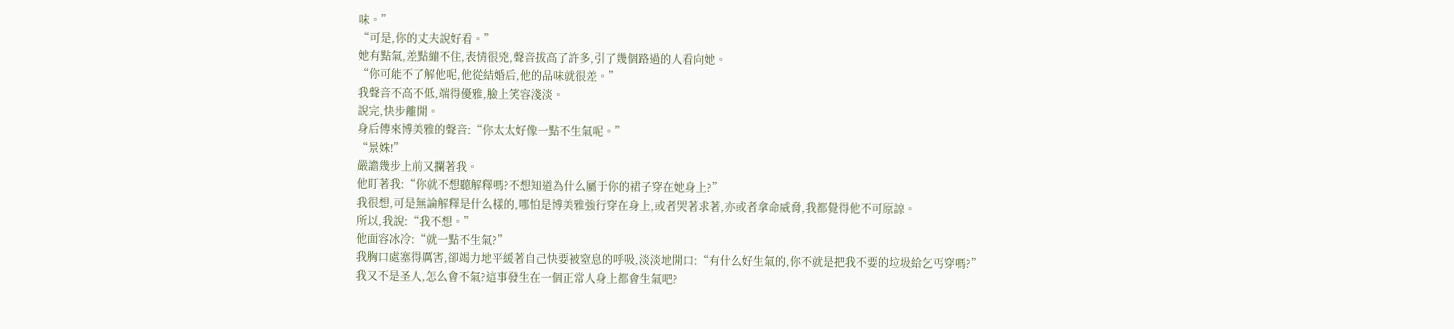味。”
“可是,你的丈夫說好看。”
她有點氣,差點繃不住,表情很兇,聲音拔高了許多,引了幾個路過的人看向她。
“你可能不了解他呢,他從結婚后,他的品味就很差。”
我聲音不高不低,端得優雅,臉上笑容淺淡。
說完,快步離開。
身后傳來博美雅的聲音:“你太太好像一點不生氣呢。”
“景姝!”
嚴譫幾步上前又攔著我。
他盯著我:“你就不想聽解釋嗎?不想知道為什么屬于你的裙子穿在她身上?”
我很想,可是無論解釋是什么樣的,哪怕是博美雅強行穿在身上,或者哭著求著,亦或者拿命威脅,我都覺得他不可原諒。
所以,我說:“我不想。”
他面容冰冷:“就一點不生氣?”
我胸口處塞得厲害,卻竭力地平緩著自己快要被窒息的呼吸,淡淡地開口:“有什么好生氣的,你不就是把我不要的垃圾給乞丐穿嗎?”
我又不是圣人,怎么會不氣?這事發生在一個正常人身上都會生氣吧?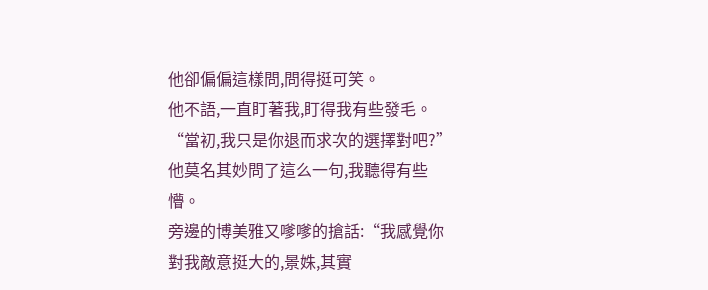他卻偏偏這樣問,問得挺可笑。
他不語,一直盯著我,盯得我有些發毛。
“當初,我只是你退而求次的選擇對吧?”
他莫名其妙問了這么一句,我聽得有些懵。
旁邊的博美雅又嗲嗲的搶話:“我感覺你對我敵意挺大的,景姝,其實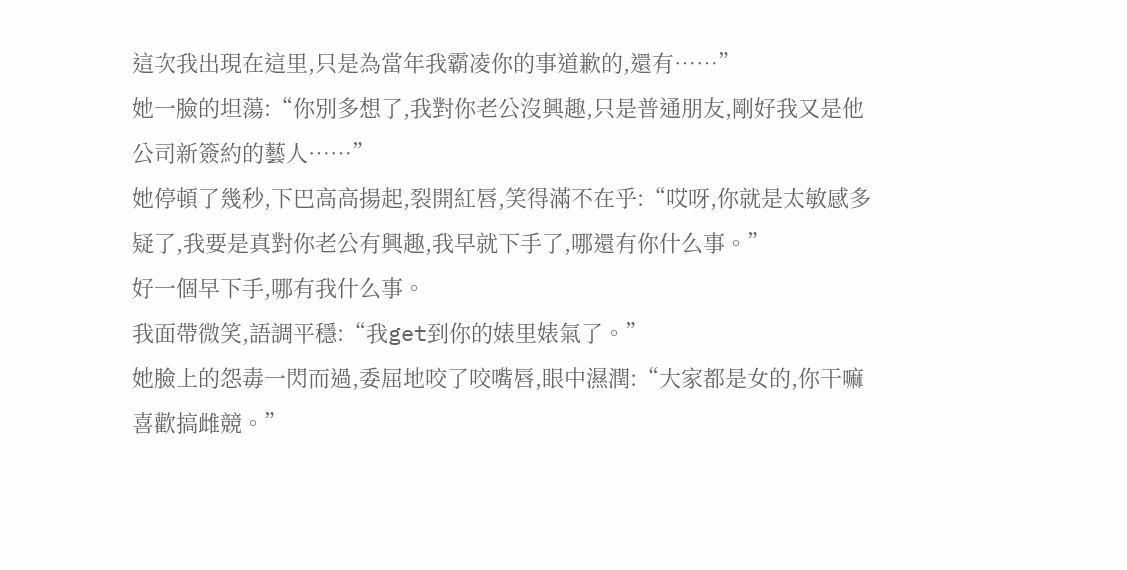這次我出現在這里,只是為當年我霸凌你的事道歉的,還有……”
她一臉的坦蕩:“你別多想了,我對你老公沒興趣,只是普通朋友,剛好我又是他公司新簽約的藝人……”
她停頓了幾秒,下巴高高揚起,裂開紅唇,笑得滿不在乎:“哎呀,你就是太敏感多疑了,我要是真對你老公有興趣,我早就下手了,哪還有你什么事。”
好一個早下手,哪有我什么事。
我面帶微笑,語調平穩:“我get到你的婊里婊氣了。”
她臉上的怨毒一閃而過,委屈地咬了咬嘴唇,眼中濕潤:“大家都是女的,你干嘛喜歡搞雌競。”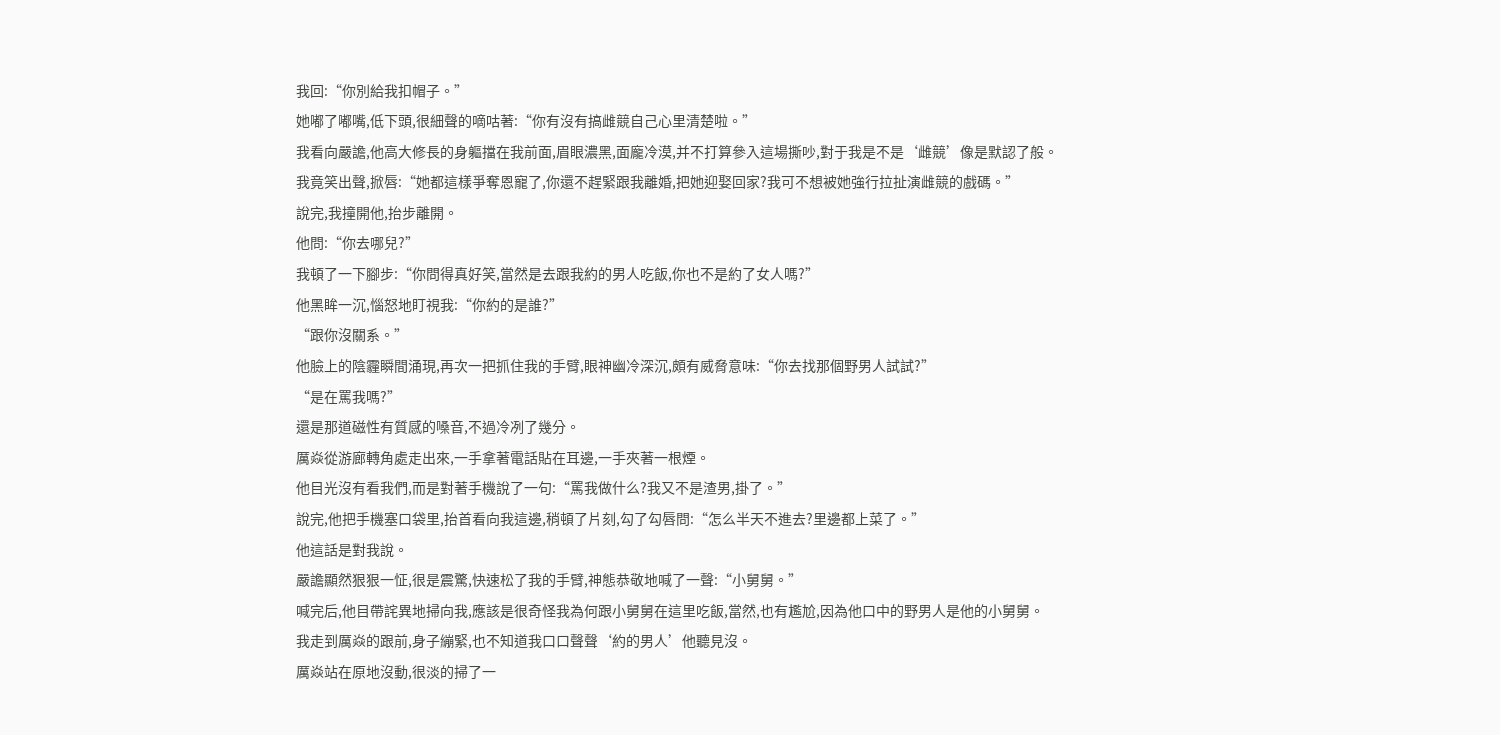我回:“你別給我扣帽子。”
她嘟了嘟嘴,低下頭,很細聲的嘀咕著:“你有沒有搞雌競自己心里清楚啦。”
我看向嚴譫,他高大修長的身軀擋在我前面,眉眼濃黑,面龐冷漠,并不打算參入這場撕吵,對于我是不是‘雌競’像是默認了般。
我竟笑出聲,掀唇:“她都這樣爭奪恩寵了,你還不趕緊跟我離婚,把她迎娶回家?我可不想被她強行拉扯演雌競的戲碼。”
說完,我撞開他,抬步離開。
他問:“你去哪兒?”
我頓了一下腳步:“你問得真好笑,當然是去跟我約的男人吃飯,你也不是約了女人嗎?”
他黑眸一沉,惱怒地盯視我:“你約的是誰?”
“跟你沒關系。”
他臉上的陰霾瞬間涌現,再次一把抓住我的手臂,眼神幽冷深沉,頗有威脅意味:“你去找那個野男人試試?”
“是在罵我嗎?”
還是那道磁性有質感的嗓音,不過冷冽了幾分。
厲焱從游廊轉角處走出來,一手拿著電話貼在耳邊,一手夾著一根煙。
他目光沒有看我們,而是對著手機說了一句:“罵我做什么?我又不是渣男,掛了。”
說完,他把手機塞口袋里,抬首看向我這邊,稍頓了片刻,勾了勾唇問:“怎么半天不進去?里邊都上菜了。”
他這話是對我說。
嚴譫顯然狠狠一怔,很是震驚,快速松了我的手臂,神態恭敬地喊了一聲:“小舅舅。”
喊完后,他目帶詫異地掃向我,應該是很奇怪我為何跟小舅舅在這里吃飯,當然,也有尷尬,因為他口中的野男人是他的小舅舅。
我走到厲焱的跟前,身子繃緊,也不知道我口口聲聲‘約的男人’他聽見沒。
厲焱站在原地沒動,很淡的掃了一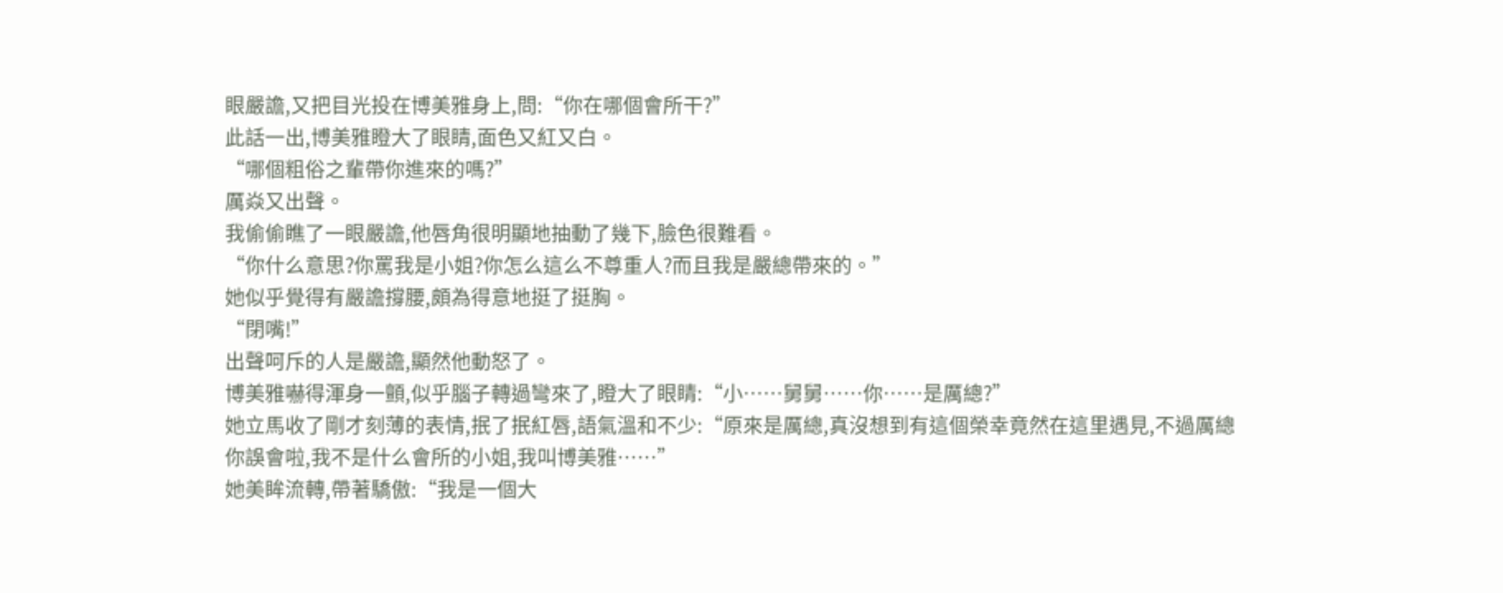眼嚴譫,又把目光投在博美雅身上,問:“你在哪個會所干?”
此話一出,博美雅瞪大了眼睛,面色又紅又白。
“哪個粗俗之輩帶你進來的嗎?”
厲焱又出聲。
我偷偷瞧了一眼嚴譫,他唇角很明顯地抽動了幾下,臉色很難看。
“你什么意思?你罵我是小姐?你怎么這么不尊重人?而且我是嚴總帶來的。”
她似乎覺得有嚴譫撐腰,頗為得意地挺了挺胸。
“閉嘴!”
出聲呵斥的人是嚴譫,顯然他動怒了。
博美雅嚇得渾身一顫,似乎腦子轉過彎來了,瞪大了眼睛:“小……舅舅……你……是厲總?”
她立馬收了剛才刻薄的表情,抿了抿紅唇,語氣溫和不少:“原來是厲總,真沒想到有這個榮幸竟然在這里遇見,不過厲總你誤會啦,我不是什么會所的小姐,我叫博美雅……”
她美眸流轉,帶著驕傲:“我是一個大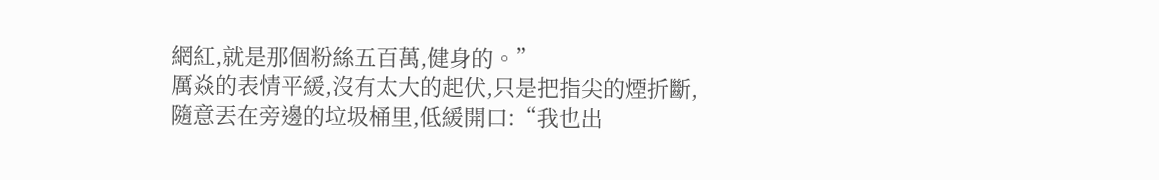網紅,就是那個粉絲五百萬,健身的。”
厲焱的表情平緩,沒有太大的起伏,只是把指尖的煙折斷,隨意丟在旁邊的垃圾桶里,低緩開口:“我也出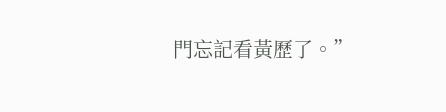門忘記看黃歷了。”